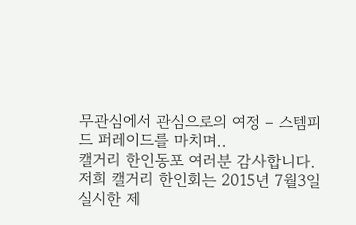무관심에서 관심으로의 여정 – 스템피드 퍼레이드를 마치며..
캘거리 한인동포 여러분 감사합니다.저희 캘거리 한인회는 2015년 7월3일 실시한 제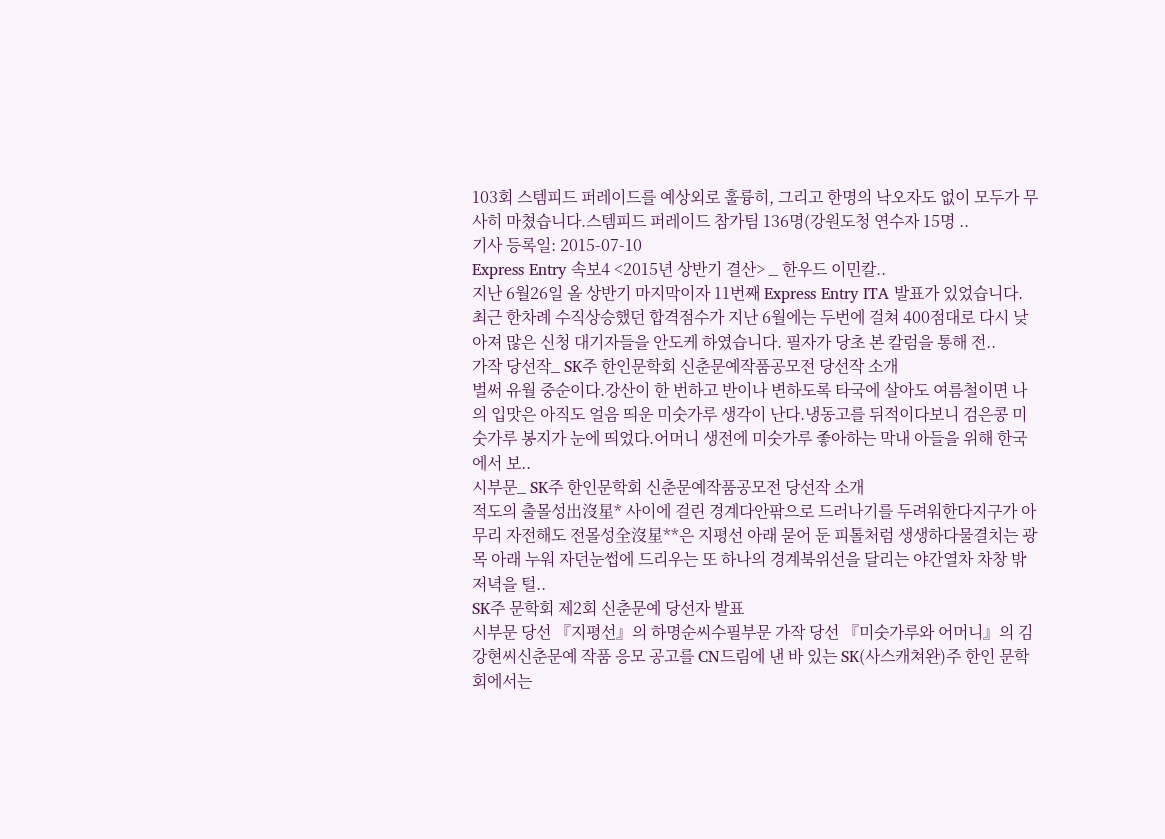103회 스템피드 퍼레이드를 예상외로 훌륭히, 그리고 한명의 낙오자도 없이 모두가 무사히 마쳤습니다.스템피드 퍼레이드 참가팀 136명(강원도청 연수자 15명 ..
기사 등록일: 2015-07-10
Express Entry 속보4 <2015년 상반기 결산> _ 한우드 이민칼..
지난 6월26일 올 상반기 마지막이자 11번째 Express Entry ITA 발표가 있었습니다. 최근 한차례 수직상승했던 합격점수가 지난 6월에는 두번에 걸쳐 400점대로 다시 낮아져 많은 신청 대기자들을 안도케 하였습니다. 필자가 당초 본 칼럼을 통해 전..
가작 당선작_ SK주 한인문학회 신춘문예작품공모전 당선작 소개
벌써 유월 중순이다.강산이 한 번하고 반이나 변하도록 타국에 살아도 여름철이면 나의 입맛은 아직도 얼음 띄운 미숫가루 생각이 난다.냉동고를 뒤적이다보니 검은콩 미숫가루 봉지가 눈에 띄었다.어머니 생전에 미숫가루 좋아하는 막내 아들을 위해 한국에서 보..
시부문_ SK주 한인문학회 신춘문예작품공모전 당선작 소개
적도의 출몰성出沒星* 사이에 걸린 경계다안팎으로 드러나기를 두려워한다지구가 아무리 자전해도 전몰성全沒星**은 지평선 아래 묻어 둔 피톨처럼 생생하다물결치는 광목 아래 누워 자던눈썹에 드리우는 또 하나의 경계북위선을 달리는 야간열차 차창 밖 저녁을 털..
SK주 문학회 제2회 신춘문예 당선자 발표
시부문 당선 『지평선』의 하명순씨수필부문 가작 당선 『미숫가루와 어머니』의 김강현씨신춘문예 작품 응모 공고를 CN드림에 낸 바 있는 SK(사스캐쳐완)주 한인 문학회에서는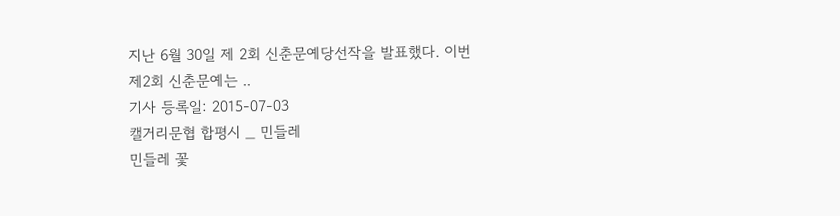지난 6월 30일 제 2회 신춘문예당선작을 발표했다. 이번 제2회 신춘문예는 ..
기사 등록일: 2015-07-03
캘거리문협 합평시 _ 민들레
민들레 꽃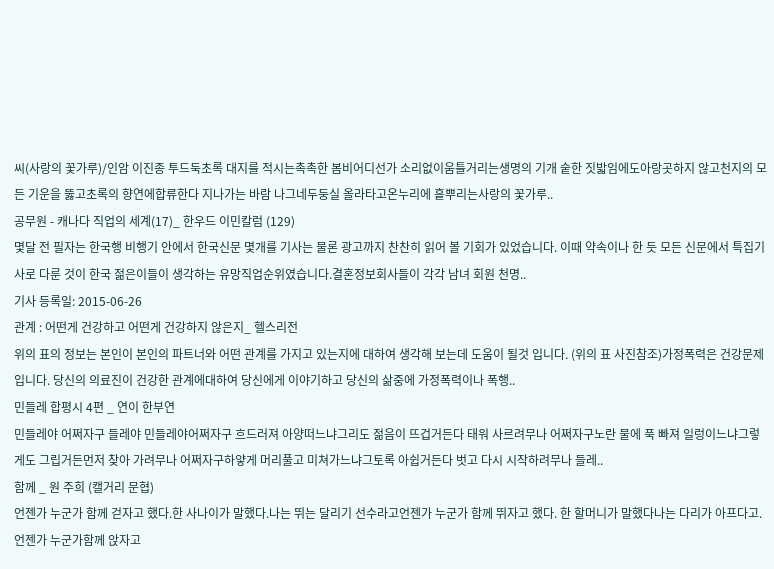씨(사랑의 꽃가루)/인암 이진종 투드둑초록 대지를 적시는촉촉한 봄비어디선가 소리없이움틀거리는생명의 기개 숱한 짓밟임에도아랑곳하지 않고천지의 모든 기운을 뚫고초록의 향연에합류한다 지나가는 바람 나그네두둥실 올라타고온누리에 흩뿌리는사랑의 꽃가루..
공무원 - 캐나다 직업의 세계(17)_ 한우드 이민칼럼 (129)
몇달 전 필자는 한국행 비행기 안에서 한국신문 몇개를 기사는 물론 광고까지 찬찬히 읽어 볼 기회가 있었습니다. 이때 약속이나 한 듯 모든 신문에서 특집기사로 다룬 것이 한국 젊은이들이 생각하는 유망직업순위였습니다.결혼정보회사들이 각각 남녀 회원 천명..
기사 등록일: 2015-06-26
관계 : 어떤게 건강하고 어떤게 건강하지 않은지_ 헬스리전
위의 표의 정보는 본인이 본인의 파트너와 어떤 관계를 가지고 있는지에 대하여 생각해 보는데 도움이 될것 입니다. (위의 표 사진참조)가정폭력은 건강문제입니다. 당신의 의료진이 건강한 관계에대하여 당신에게 이야기하고 당신의 삶중에 가정폭력이나 폭행..
민들레 합평시 4편 _ 연이 한부연
민들레야 어쩌자구 들레야 민들레야어쩌자구 흐드러져 아양떠느냐그리도 젊음이 뜨겁거든다 태워 사르려무나 어쩌자구노란 물에 푹 빠져 일렁이느냐그렇게도 그립거든먼저 찾아 가려무나 어쩌자구하얗게 머리풀고 미쳐가느냐그토록 아쉽거든다 벗고 다시 시작하려무나 들레..
함께 _ 원 주희 (캘거리 문협)
언젠가 누군가 함께 걷자고 했다.한 사나이가 말했다.나는 뛰는 달리기 선수라고언젠가 누군가 함께 뛰자고 했다. 한 할머니가 말했다나는 다리가 아프다고.언젠가 누군가함께 앉자고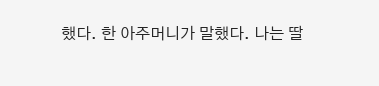했다. 한 아주머니가 말했다. 나는 딸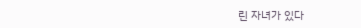린 자녀가 있다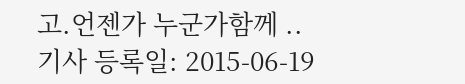고.언젠가 누군가함께 ..
기사 등록일: 2015-06-19